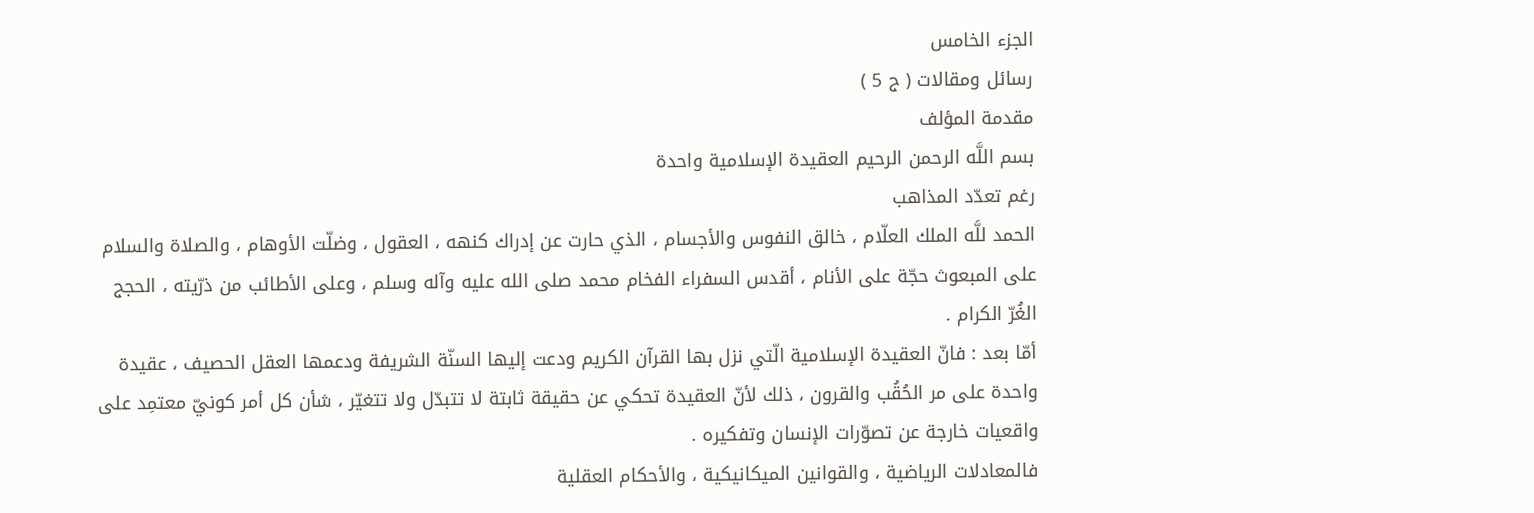الجزء الخامس
رسائل ومقالات ( ج 5 )
مقدمة المؤلف
بسم اللَّه الرحمن الرحيم العقيدة الإسلامية واحدة
رغم تعدّد المذاهب
الحمد للَّه الملك العلّام ، خالق النفوس والأجسام ، الذي حارت عن إدراك كنهه ، العقول ، وضلّت الأوهام ، والصلاة والسلام على المبعوث حجّة على الأنام ، أقدس السفراء الفخام محمد صلى الله عليه وآله وسلم ، وعلى الأطائب من ذرّيته ، الحجج الغُرّ الكرام .
أمّا بعد : فانّ العقيدة الإسلامية الّتي نزل بها القرآن الكريم ودعت إليها السنّة الشريفة ودعمها العقل الحصيف ، عقيدة واحدة على مر الحُقُب والقرون ، ذلك لأنّ العقيدة تحكي عن حقيقة ثابتة لا تتبدّل ولا تتغيّر ، شأن كل أمر كونيّ معتمِد على واقعيات خارجة عن تصوّرات الإنسان وتفكيره .
فالمعادلات الرياضية ، والقوانين الميكانيكية ، والأحكام العقلية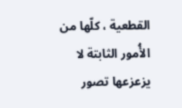القطعية ، كلّها من الأُمور الثابتة لا يزعزعها تصور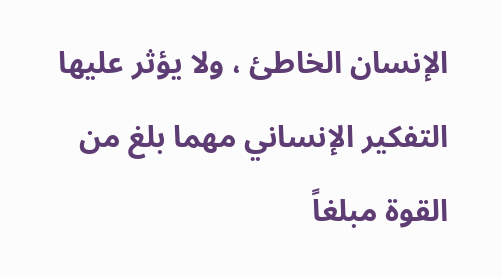الإنسان الخاطئ ، ولا يؤثر عليها التفكير الإنساني مهما بلغ من القوة مبلغاً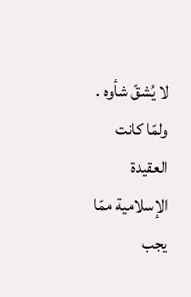لا يُشقّ شأوه .
ولمّا كانت العقيدة الإسلامية ممّا يجب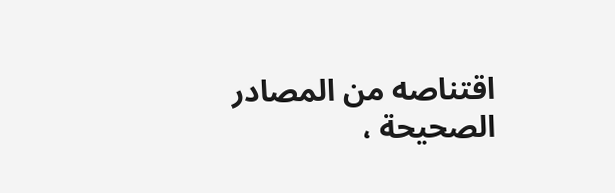اقتناصه من المصادر الصحيحة ،